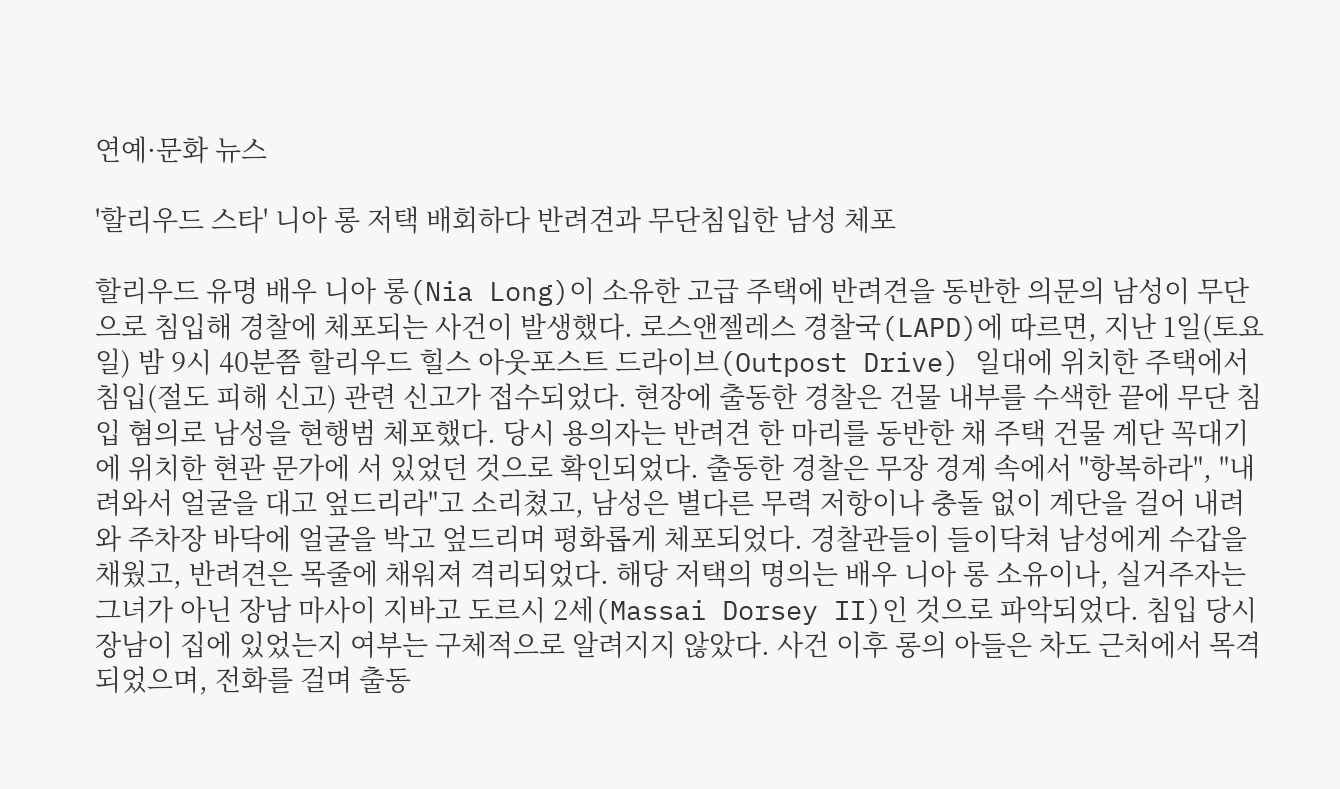연예·문화 뉴스

'할리우드 스타' 니아 롱 저택 배회하다 반려견과 무단침입한 남성 체포

할리우드 유명 배우 니아 롱(Nia Long)이 소유한 고급 주택에 반려견을 동반한 의문의 남성이 무단으로 침입해 경찰에 체포되는 사건이 발생했다. 로스앤젤레스 경찰국(LAPD)에 따르면, 지난 1일(토요일) 밤 9시 40분쯤 할리우드 힐스 아웃포스트 드라이브(Outpost Drive) 일대에 위치한 주택에서 침입(절도 피해 신고) 관련 신고가 접수되었다. 현장에 출동한 경찰은 건물 내부를 수색한 끝에 무단 침입 혐의로 남성을 현행범 체포했다. 당시 용의자는 반려견 한 마리를 동반한 채 주택 건물 계단 꼭대기에 위치한 현관 문가에 서 있었던 것으로 확인되었다. 출동한 경찰은 무장 경계 속에서 "항복하라", "내려와서 얼굴을 대고 엎드리라"고 소리쳤고, 남성은 별다른 무력 저항이나 충돌 없이 계단을 걸어 내려와 주차장 바닥에 얼굴을 박고 엎드리며 평화롭게 체포되었다. 경찰관들이 들이닥쳐 남성에게 수갑을 채웠고, 반려견은 목줄에 채워져 격리되었다. 해당 저택의 명의는 배우 니아 롱 소유이나, 실거주자는 그녀가 아닌 장남 마사이 지바고 도르시 2세(Massai Dorsey II)인 것으로 파악되었다. 침입 당시 장남이 집에 있었는지 여부는 구체적으로 알려지지 않았다. 사건 이후 롱의 아들은 차도 근처에서 목격되었으며, 전화를 걸며 출동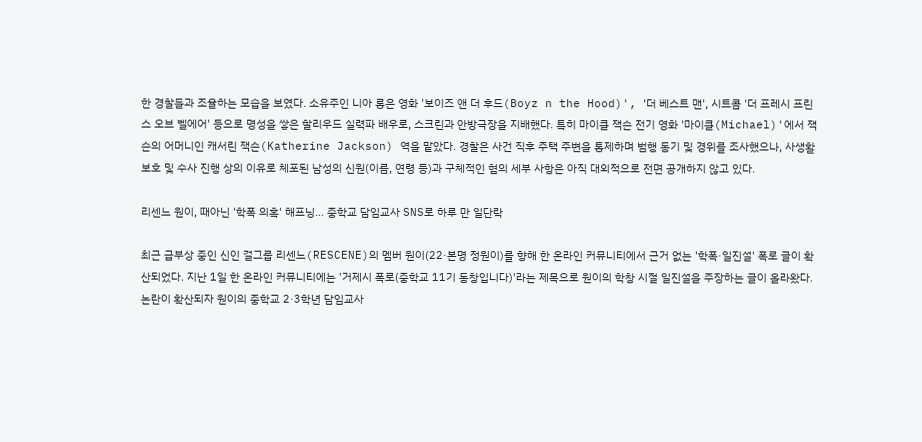한 경찰들과 조율하는 모습을 보였다. 소유주인 니아 롱은 영화 '보이즈 앤 더 후드(Boyz n the Hood)', '더 베스트 맨', 시트콤 '더 프레시 프린스 오브 벨에어' 등으로 명성을 쌓은 할리우드 실력파 배우로, 스크린과 안방극장을 지배했다. 특히 마이클 잭슨 전기 영화 '마이클(Michael)'에서 잭슨의 어머니인 캐서린 잭슨(Katherine Jackson) 역을 맡았다. 경찰은 사건 직후 주택 주변을 통제하며 범행 동기 및 경위를 조사했으나, 사생활 보호 및 수사 진행 상의 이유로 체포된 남성의 신원(이름, 연령 등)과 구체적인 혐의 세부 사항은 아직 대외적으로 전면 공개하지 않고 있다.

리센느 원이, 때아닌 '학폭 의혹' 해프닝… 중학교 담임교사 SNS로 하루 만 일단락

최근 급부상 중인 신인 걸그룹 리센느(RESCENE)의 멤버 원이(22·본명 정원이)를 향해 한 온라인 커뮤니티에서 근거 없는 '학폭·일진설' 폭로 글이 확산되었다. 지난 1일 한 온라인 커뮤니티에는 '거제시 폭로(중학교 11기 동창입니다)'라는 제목으로 원이의 학창 시절 일진설을 주장하는 글이 올라왔다. 논란이 확산되자 원이의 중학교 2·3학년 담임교사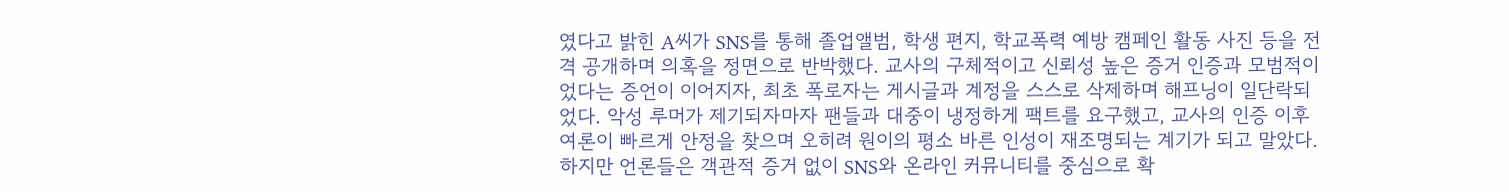였다고 밝힌 A씨가 SNS를 통해 졸업앨범, 학생 편지, 학교폭력 예방 캠페인 활동 사진 등을 전격 공개하며 의혹을 정면으로 반박했다. 교사의 구체적이고 신뢰성 높은 증거 인증과 모범적이었다는 증언이 이어지자, 최초 폭로자는 게시글과 계정을 스스로 삭제하며 해프닝이 일단락되었다. 악성 루머가 제기되자마자 팬들과 대중이 냉정하게 팩트를 요구했고, 교사의 인증 이후 여론이 빠르게 안정을 찾으며 오히려 원이의 평소 바른 인성이 재조명되는 계기가 되고 말았다. 하지만 언론들은 객관적 증거 없이 SNS와 온라인 커뮤니티를 중심으로 확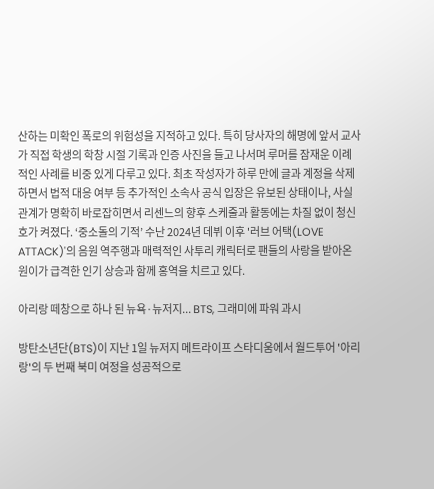산하는 미확인 폭로의 위험성을 지적하고 있다. 특히 당사자의 해명에 앞서 교사가 직접 학생의 학창 시절 기록과 인증 사진을 들고 나서며 루머를 잠재운 이례적인 사례를 비중 있게 다루고 있다. 최초 작성자가 하루 만에 글과 계정을 삭제하면서 법적 대응 여부 등 추가적인 소속사 공식 입장은 유보된 상태이나, 사실관계가 명확히 바로잡히면서 리센느의 향후 스케줄과 활동에는 차질 없이 청신호가 켜졌다. ‘중소돌의 기적’ 수난 2024년 데뷔 이후 '러브 어택(LOVE ATTACK)'의 음원 역주행과 매력적인 사투리 캐릭터로 팬들의 사랑을 받아온 원이가 급격한 인기 상승과 함께 홍역을 치르고 있다.

아리랑 떼창으로 하나 된 뉴욕·뉴저지... BTS, 그래미에 파워 과시

방탄소년단(BTS)이 지난 1일 뉴저지 메트라이프 스타디움에서 월드투어 '아리랑'의 두 번째 북미 여정을 성공적으로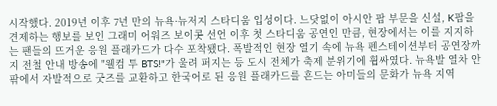시작했다. 2019년 이후 7년 만의 뉴욕·뉴저지 스타디움 입성이다. 느닷없이 아시안 팝 부문을 신설, K팝을 견제하는 행보를 보인 그래미 어워즈 보이콧 선언 이후 첫 스타디움 공연인 만큼, 현장에서는 이를 지지하는 팬들의 뜨거운 응원 플래카드가 다수 포착됐다. 폭발적인 현장 열기 속에 뉴욕 펜스테이션부터 공연장까지 전철 안내 방송에 "웰컴 투 BTS!"가 울려 퍼지는 등 도시 전체가 축제 분위기에 휩싸였다. 뉴욕발 열차 안팎에서 자발적으로 굿즈를 교환하고 한국어로 된 응원 플래카드를 흔드는 아미들의 문화가 뉴욕 지역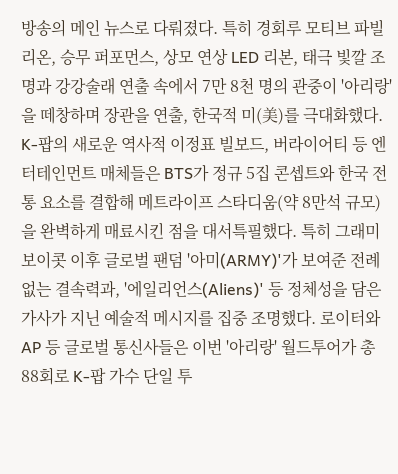방송의 메인 뉴스로 다뤄졌다. 특히 경회루 모티브 파빌리온, 승무 퍼포먼스, 상모 연상 LED 리본, 태극 빛깔 조명과 강강술래 연출 속에서 7만 8천 명의 관중이 '아리랑'을 떼창하며 장관을 연출, 한국적 미(美)를 극대화했다. K-팝의 새로운 역사적 이정표 빌보드, 버라이어티 등 엔터테인먼트 매체들은 BTS가 정규 5집 콘셉트와 한국 전통 요소를 결합해 메트라이프 스타디움(약 8만석 규모)을 완벽하게 매료시킨 점을 대서특필했다. 특히 그래미 보이콧 이후 글로벌 팬덤 '아미(ARMY)'가 보여준 전례 없는 결속력과, '에일리언스(Aliens)' 등 정체성을 담은 가사가 지닌 예술적 메시지를 집중 조명했다. 로이터와 AP 등 글로벌 통신사들은 이번 '아리랑' 월드투어가 총 88회로 K-팝 가수 단일 투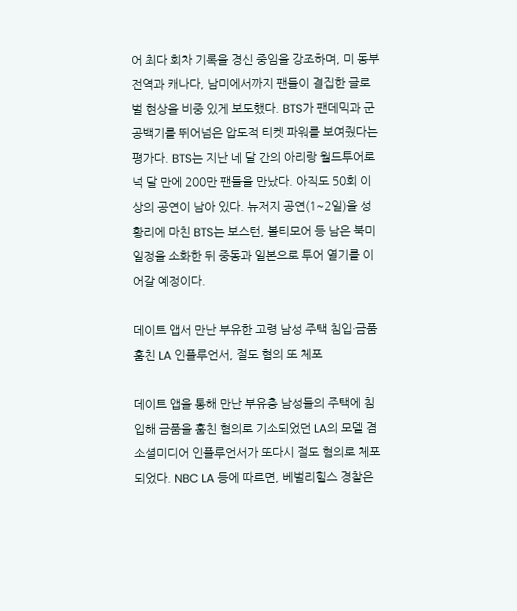어 최다 회차 기록을 경신 중임을 강조하며, 미 동부 전역과 캐나다, 남미에서까지 팬들이 결집한 글로벌 현상을 비중 있게 보도했다. BTS가 팬데믹과 군공백기를 뛰어넘은 압도적 티켓 파워를 보여줬다는 평가다. BTS는 지난 네 달 간의 아리랑 월드투어로 넉 달 만에 200만 팬들을 만났다. 아직도 50회 이상의 공연이 남아 있다. 뉴저지 공연(1~2일)을 성황리에 마친 BTS는 보스턴, 볼티모어 등 남은 북미 일정을 소화한 뒤 중동과 일본으로 투어 열기를 이어갈 예정이다.

데이트 앱서 만난 부유한 고령 남성 주택 침입·금품 훔친 LA 인플루언서, 절도 혐의 또 체포

데이트 앱을 통해 만난 부유층 남성들의 주택에 침입해 금품을 훔친 혐의로 기소되었던 LA의 모델 겸 소셜미디어 인플루언서가 또다시 절도 혐의로 체포되었다. NBC LA 등에 따르면, 베벌리힐스 경찰은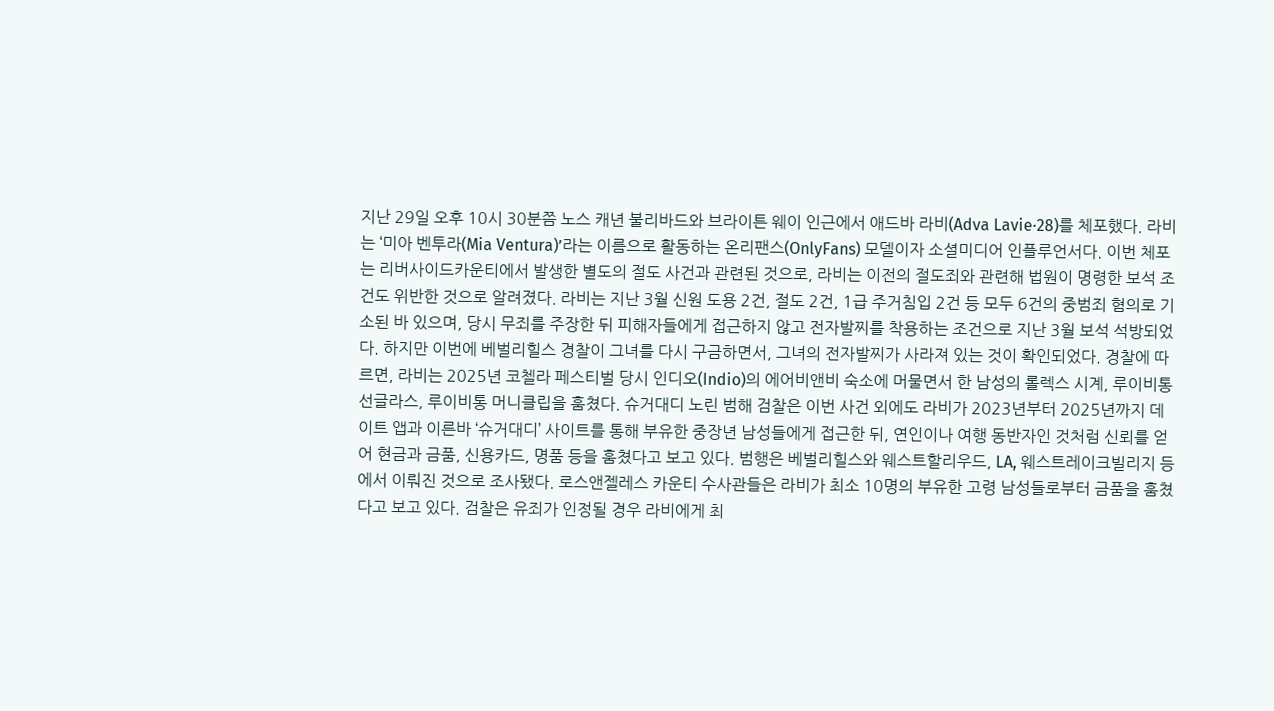지난 29일 오후 10시 30분쯤 노스 캐년 불리바드와 브라이튼 웨이 인근에서 애드바 라비(Adva Lavie·28)를 체포했다. 라비는 ‘미아 벤투라(Mia Ventura)’라는 이름으로 활동하는 온리팬스(OnlyFans) 모델이자 소셜미디어 인플루언서다. 이번 체포는 리버사이드카운티에서 발생한 별도의 절도 사건과 관련된 것으로, 라비는 이전의 절도죄와 관련해 법원이 명령한 보석 조건도 위반한 것으로 알려졌다. 라비는 지난 3월 신원 도용 2건, 절도 2건, 1급 주거침입 2건 등 모두 6건의 중범죄 혐의로 기소된 바 있으며, 당시 무죄를 주장한 뒤 피해자들에게 접근하지 않고 전자발찌를 착용하는 조건으로 지난 3월 보석 석방되었다. 하지만 이번에 베벌리힐스 경찰이 그녀를 다시 구금하면서, 그녀의 전자발찌가 사라져 있는 것이 확인되었다. 경찰에 따르면, 라비는 2025년 코첼라 페스티벌 당시 인디오(Indio)의 에어비앤비 숙소에 머물면서 한 남성의 롤렉스 시계, 루이비통 선글라스, 루이비통 머니클립을 훔쳤다. 슈거대디 노린 범해 검찰은 이번 사건 외에도 라비가 2023년부터 2025년까지 데이트 앱과 이른바 ‘슈거대디’ 사이트를 통해 부유한 중장년 남성들에게 접근한 뒤, 연인이나 여행 동반자인 것처럼 신뢰를 얻어 현금과 금품, 신용카드, 명품 등을 훔쳤다고 보고 있다. 범행은 베벌리힐스와 웨스트할리우드, LA, 웨스트레이크빌리지 등에서 이뤄진 것으로 조사됐다. 로스앤젤레스 카운티 수사관들은 라비가 최소 10명의 부유한 고령 남성들로부터 금품을 훔쳤다고 보고 있다. 검찰은 유죄가 인정될 경우 라비에게 최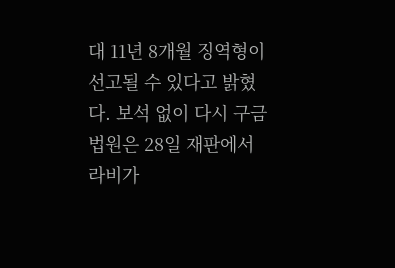대 11년 8개월 징역형이 선고될 수 있다고 밝혔다. 보석 없이 다시 구금 법원은 28일 재판에서 라비가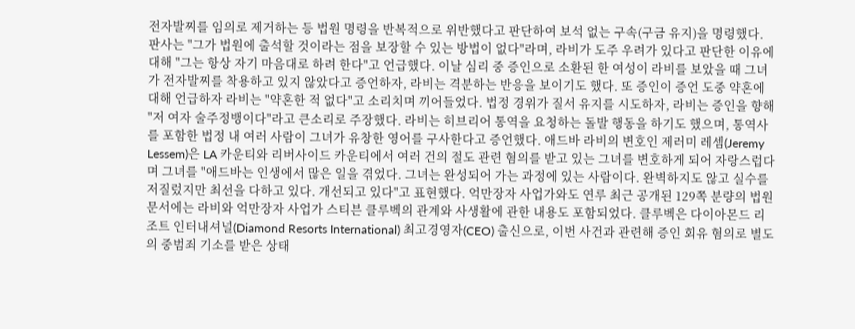전자발찌를 임의로 제거하는 등 법원 명령을 반복적으로 위반했다고 판단하여 보석 없는 구속(구금 유지)을 명령했다. 판사는 "그가 법원에 출석할 것이라는 점을 보장할 수 있는 방법이 없다"라며, 라비가 도주 우려가 있다고 판단한 이유에 대해 "그는 항상 자기 마음대로 하려 한다"고 언급했다. 이날 심리 중 증인으로 소환된 한 여성이 라비를 보았을 때 그녀가 전자발찌를 착용하고 있지 않았다고 증언하자, 라비는 격분하는 반응을 보이기도 했다. 또 증인이 증언 도중 약혼에 대해 언급하자 라비는 "약혼한 적 없다"고 소리치며 끼어들었다. 법정 경위가 질서 유지를 시도하자, 라비는 증인을 향해 "저 여자 술주정뱅이다"라고 큰소리로 주장했다. 라비는 히브리어 통역을 요청하는 돌발 행동을 하기도 했으며, 통역사를 포함한 법정 내 여러 사람이 그녀가 유창한 영어를 구사한다고 증언했다. 애드바 라비의 변호인 제러미 레셈(Jeremy Lessem)은 LA 카운티와 리버사이드 카운티에서 여러 건의 절도 관련 혐의를 받고 있는 그녀를 변호하게 되어 자랑스럽다며 그녀를 "애드바는 인생에서 많은 일을 겪었다. 그녀는 완성되어 가는 과정에 있는 사람이다. 완벽하지도 않고 실수를 저질렀지만 최선을 다하고 있다. 개선되고 있다"고 표현했다. 억만장자 사업가와도 연루 최근 공개된 129쪽 분량의 법원 문서에는 라비와 억만장자 사업가 스티븐 클루벡의 관계와 사생활에 관한 내용도 포함되었다. 클루벡은 다이아몬드 리조트 인터내셔널(Diamond Resorts International) 최고경영자(CEO) 출신으로, 이번 사건과 관련해 증인 회유 혐의로 별도의 중범죄 기소를 받은 상태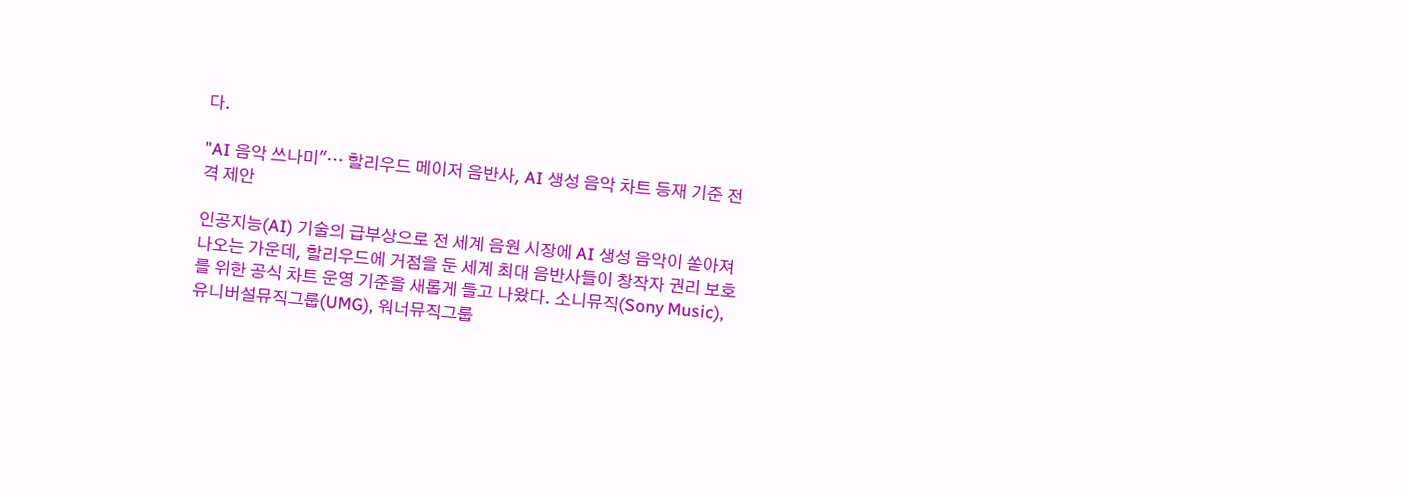다.

"AI 음악 쓰나미"… 할리우드 메이저 음반사, AI 생성 음악 차트 등재 기준 전격 제안

인공지능(AI) 기술의 급부상으로 전 세계 음원 시장에 AI 생성 음악이 쏟아져 나오는 가운데, 할리우드에 거점을 둔 세계 최대 음반사들이 창작자 권리 보호를 위한 공식 차트 운영 기준을 새롭게 들고 나왔다. 소니뮤직(Sony Music), 유니버설뮤직그룹(UMG), 워너뮤직그룹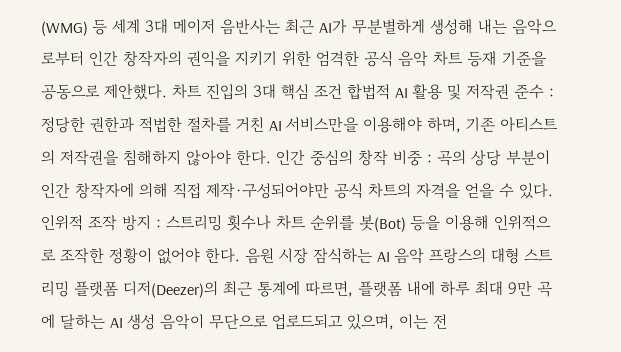(WMG) 등 세계 3대 메이저 음반사는 최근 AI가 무분별하게 생성해 내는 음악으로부터 인간 창작자의 권익을 지키기 위한 엄격한 공식 음악 차트 등재 기준을 공동으로 제안했다. 차트 진입의 3대 핵심 조건 합법적 AI 활용 및 저작권 준수 : 정당한 권한과 적법한 절차를 거친 AI 서비스만을 이용해야 하며, 기존 아티스트의 저작권을 침해하지 않아야 한다. 인간 중심의 창작 비중 : 곡의 상당 부분이 인간 창작자에 의해 직접 제작·구성되어야만 공식 차트의 자격을 얻을 수 있다. 인위적 조작 방지 : 스트리밍 횟수나 차트 순위를 봇(Bot) 등을 이용해 인위적으로 조작한 정황이 없어야 한다. 음원 시장 잠식하는 AI 음악 프랑스의 대형 스트리밍 플랫폼 디저(Deezer)의 최근 통계에 따르면, 플랫폼 내에 하루 최대 9만 곡에 달하는 AI 생성 음악이 무단으로 업로드되고 있으며, 이는 전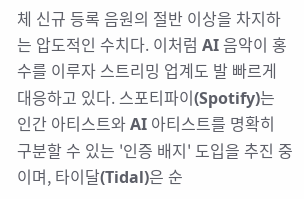체 신규 등록 음원의 절반 이상을 차지하는 압도적인 수치다. 이처럼 AI 음악이 홍수를 이루자 스트리밍 업계도 발 빠르게 대응하고 있다. 스포티파이(Spotify)는 인간 아티스트와 AI 아티스트를 명확히 구분할 수 있는 '인증 배지' 도입을 추진 중이며, 타이달(Tidal)은 순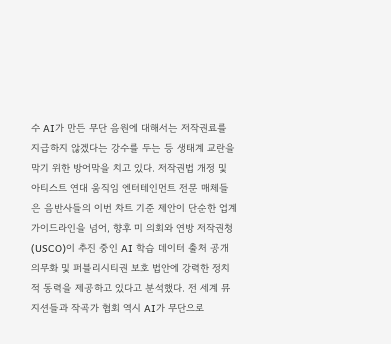수 AI가 만든 무단 음원에 대해서는 저작권료를 지급하지 않겠다는 강수를 두는 등 생태계 교란을 막기 위한 방어막을 치고 있다. 저작권법 개정 및 아티스트 연대 움직임 엔터테인먼트 전문 매체들은 음반사들의 이번 차트 기준 제안이 단순한 업계 가이드라인을 넘어, 향후 미 의회와 연방 저작권청(USCO)이 추진 중인 AI 학습 데이터 출처 공개 의무화 및 퍼블리시티권 보호 법안에 강력한 정치적 동력을 제공하고 있다고 분석했다. 전 세계 뮤지션들과 작곡가 협회 역시 AI가 무단으로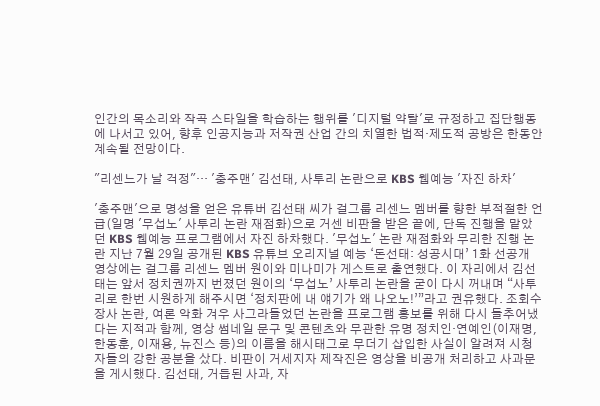인간의 목소리와 작곡 스타일을 학습하는 행위를 '디지털 약탈'로 규정하고 집단행동에 나서고 있어, 향후 인공지능과 저작권 산업 간의 치열한 법적·제도적 공방은 한동안 계속될 전망이다.

"리센느가 날 걱정"… '충주맨' 김선태, 사투리 논란으로 KBS 웹예능 '자진 하차'

'충주맨'으로 명성을 얻은 유튜버 김선태 씨가 걸그룹 리센느 멤버를 향한 부적절한 언급(일명 '무섭노' 사투리 논란 재점화)으로 거센 비판을 받은 끝에, 단독 진행을 맡았던 KBS 웹예능 프로그램에서 자진 하차했다. '무섭노' 논란 재점화와 무리한 진행 논란 지난 7월 29일 공개된 KBS 유튜브 오리지널 예능 ‘돈선태: 성공시대’ 1화 선공개 영상에는 걸그룹 리센느 멤버 원이와 미나미가 게스트로 출연했다. 이 자리에서 김선태는 앞서 정치권까지 번졌던 원이의 ‘무섭노’ 사투리 논란을 굳이 다시 꺼내며 “사투리로 한번 시원하게 해주시면 ‘정치판에 내 얘기가 왜 나오노!’”라고 권유했다. 조회수 장사 논란, 여론 악화 겨우 사그라들었던 논란을 프로그램 홍보를 위해 다시 들추어냈다는 지적과 함께, 영상 썸네일 문구 및 콘텐츠와 무관한 유명 정치인·연예인(이재명, 한동훈, 이재용, 뉴진스 등)의 이름을 해시태그로 무더기 삽입한 사실이 알려져 시청자들의 강한 공분을 샀다. 비판이 거세지자 제작진은 영상을 비공개 처리하고 사과문을 게시했다. 김선태, 거듭된 사과, 자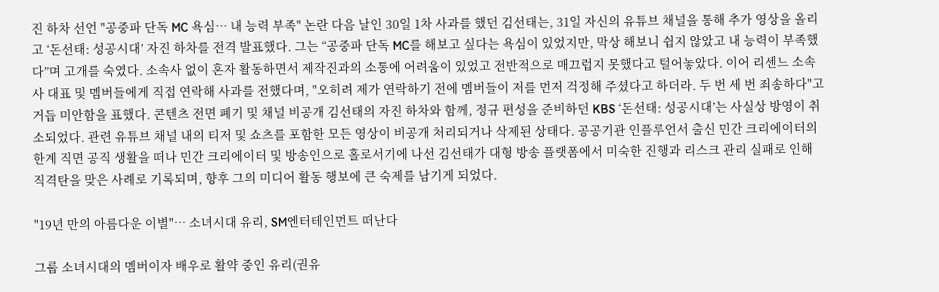진 하차 선언 "공중파 단독 MC 욕심… 내 능력 부족" 논란 다음 날인 30일 1차 사과를 했던 김선태는, 31일 자신의 유튜브 채널을 통해 추가 영상을 올리고 ‘돈선태: 성공시대’ 자진 하차를 전격 발표했다. 그는 “공중파 단독 MC를 해보고 싶다는 욕심이 있었지만, 막상 해보니 쉽지 않았고 내 능력이 부족했다”며 고개를 숙였다. 소속사 없이 혼자 활동하면서 제작진과의 소통에 어려움이 있었고 전반적으로 매끄럽지 못했다고 털어놓았다. 이어 리센느 소속사 대표 및 멤버들에게 직접 연락해 사과를 전했다며, "오히려 제가 연락하기 전에 멤버들이 저를 먼저 걱정해 주셨다고 하더라. 두 번 세 번 죄송하다"고 거듭 미안함을 표했다. 콘텐츠 전면 폐기 및 채널 비공개 김선태의 자진 하차와 함께, 정규 편성을 준비하던 KBS ‘돈선태: 성공시대’는 사실상 방영이 취소되었다. 관련 유튜브 채널 내의 티저 및 쇼츠를 포함한 모든 영상이 비공개 처리되거나 삭제된 상태다. 공공기관 인플루언서 출신 민간 크리에이터의 한계 직면 공직 생활을 떠나 민간 크리에이터 및 방송인으로 홀로서기에 나선 김선태가 대형 방송 플랫폼에서 미숙한 진행과 리스크 관리 실패로 인해 직격탄을 맞은 사례로 기록되며, 향후 그의 미디어 활동 행보에 큰 숙제를 남기게 되었다.

"19년 만의 아름다운 이별"… 소녀시대 유리, SM엔터테인먼트 떠난다

그룹 소녀시대의 멤버이자 배우로 활약 중인 유리(권유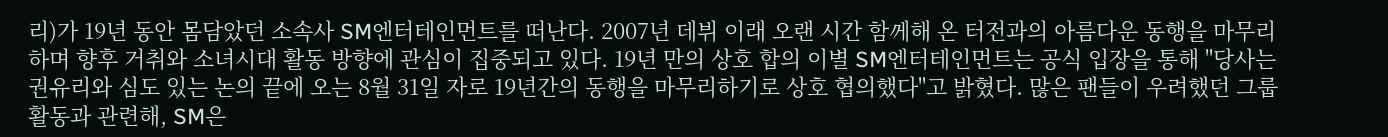리)가 19년 동안 몸담았던 소속사 SM엔터테인먼트를 떠난다. 2007년 데뷔 이래 오랜 시간 함께해 온 터전과의 아름다운 동행을 마무리하며 향후 거취와 소녀시대 활동 방향에 관심이 집중되고 있다. 19년 만의 상호 합의 이별 SM엔터테인먼트는 공식 입장을 통해 "당사는 권유리와 심도 있는 논의 끝에 오는 8월 31일 자로 19년간의 동행을 마무리하기로 상호 협의했다"고 밝혔다. 많은 팬들이 우려했던 그룹 활동과 관련해, SM은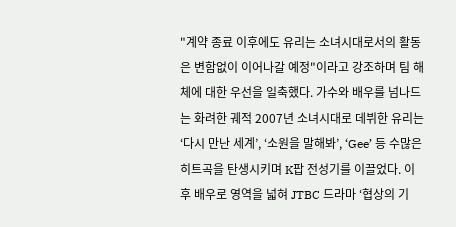"계약 종료 이후에도 유리는 소녀시대로서의 활동은 변함없이 이어나갈 예정"이라고 강조하며 팀 해체에 대한 우선을 일축했다. 가수와 배우를 넘나드는 화려한 궤적 2007년 소녀시대로 데뷔한 유리는 ‘다시 만난 세계’, ‘소원을 말해봐’, ‘Gee’ 등 수많은 히트곡을 탄생시키며 K팝 전성기를 이끌었다. 이후 배우로 영역을 넓혀 JTBC 드라마 ‘협상의 기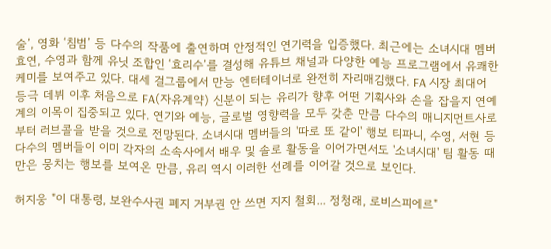술’, 영화 ‘침범’ 등 다수의 작품에 출연하며 안정적인 연기력을 입증했다. 최근에는 소녀시대 멤버 효연, 수영과 함께 유닛 조합인 ‘효리수’를 결성해 유튜브 채널과 다양한 예능 프로그램에서 유쾌한 케미를 보여주고 있다. 대세 걸그룹에서 만능 엔터테이너로 완전히 자리매김했다. FA 시장 최대어 등극 데뷔 이후 처음으로 FA(자유계약) 신분이 되는 유리가 향후 어떤 기획사와 손을 잡을지 연예계의 이목이 집중되고 있다. 연기와 예능, 글로벌 영향력을 모두 갖춘 만큼 다수의 매니지먼트사로부터 러브콜을 받을 것으로 전망된다. 소녀시대 멤버들의 '따로 또 같이' 행보 티파니, 수영, 서현 등 다수의 멤버들이 이미 각자의 소속사에서 배우 및 솔로 활동을 이어가면서도 '소녀시대' 팀 활동 때만은 뭉치는 행보를 보여온 만큼, 유리 역시 이러한 선례를 이어갈 것으로 보인다.

허지웅 "이 대통령, 보완수사권 폐지 거부권 안 쓰면 지지 철회... 정청래, 로비스피에르"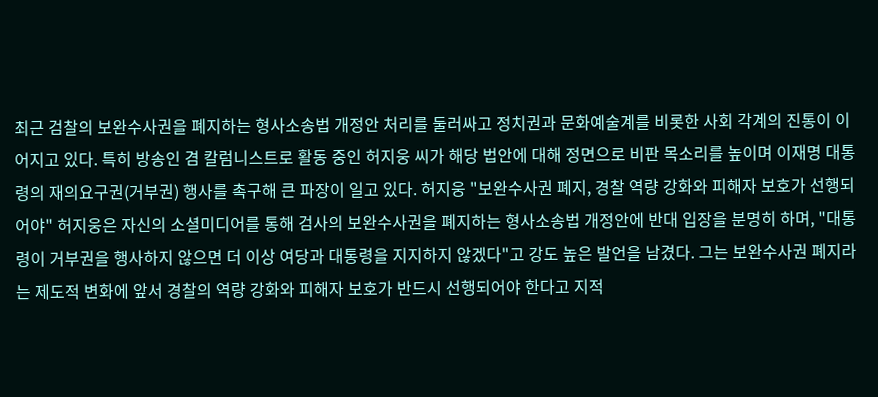최근 검찰의 보완수사권을 폐지하는 형사소송법 개정안 처리를 둘러싸고 정치권과 문화예술계를 비롯한 사회 각계의 진통이 이어지고 있다. 특히 방송인 겸 칼럼니스트로 활동 중인 허지웅 씨가 해당 법안에 대해 정면으로 비판 목소리를 높이며 이재명 대통령의 재의요구권(거부권) 행사를 촉구해 큰 파장이 일고 있다. 허지웅 "보완수사권 폐지, 경찰 역량 강화와 피해자 보호가 선행되어야" 허지웅은 자신의 소셜미디어를 통해 검사의 보완수사권을 폐지하는 형사소송법 개정안에 반대 입장을 분명히 하며, "대통령이 거부권을 행사하지 않으면 더 이상 여당과 대통령을 지지하지 않겠다"고 강도 높은 발언을 남겼다. 그는 보완수사권 폐지라는 제도적 변화에 앞서 경찰의 역량 강화와 피해자 보호가 반드시 선행되어야 한다고 지적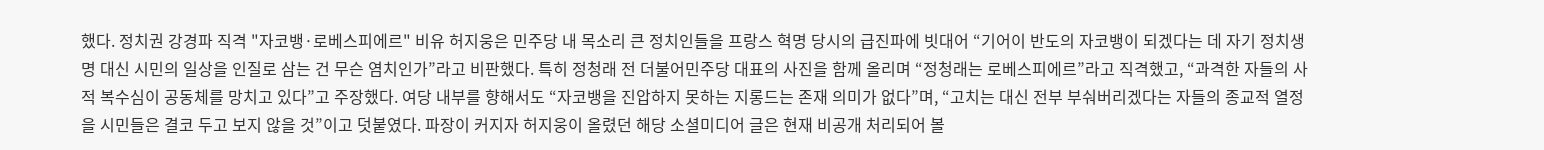했다. 정치권 강경파 직격 "자코뱅·로베스피에르" 비유 허지웅은 민주당 내 목소리 큰 정치인들을 프랑스 혁명 당시의 급진파에 빗대어 “기어이 반도의 자코뱅이 되겠다는 데 자기 정치생명 대신 시민의 일상을 인질로 삼는 건 무슨 염치인가”라고 비판했다. 특히 정청래 전 더불어민주당 대표의 사진을 함께 올리며 “정청래는 로베스피에르”라고 직격했고, “과격한 자들의 사적 복수심이 공동체를 망치고 있다”고 주장했다. 여당 내부를 향해서도 “자코뱅을 진압하지 못하는 지롱드는 존재 의미가 없다”며, “고치는 대신 전부 부숴버리겠다는 자들의 종교적 열정을 시민들은 결코 두고 보지 않을 것”이고 덧붙였다. 파장이 커지자 허지웅이 올렸던 해당 소셜미디어 글은 현재 비공개 처리되어 볼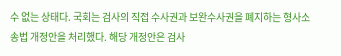수 없는 상태다. 국회는 검사의 직접 수사권과 보완수사권을 폐지하는 형사소송법 개정안을 처리했다. 해당 개정안은 검사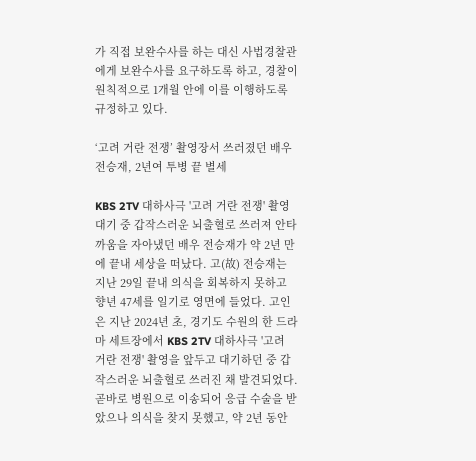가 직접 보완수사를 하는 대신 사법경찰관에게 보완수사를 요구하도록 하고, 경찰이 원칙적으로 1개월 안에 이를 이행하도록 규정하고 있다.

‘고려 거란 전쟁’ 촬영장서 쓰러졌던 배우 전승재, 2년여 투병 끝 별세

KBS 2TV 대하사극 '고려 거란 전쟁' 촬영 대기 중 갑작스러운 뇌출혈로 쓰러져 안타까움을 자아냈던 배우 전승재가 약 2년 만에 끝내 세상을 떠났다. 고(故) 전승재는 지난 29일 끝내 의식을 회복하지 못하고 향년 47세를 일기로 영면에 들었다. 고인은 지난 2024년 초, 경기도 수원의 한 드라마 세트장에서 KBS 2TV 대하사극 '고려 거란 전쟁' 촬영을 앞두고 대기하던 중 갑작스러운 뇌출혈로 쓰러진 채 발견되었다. 곧바로 병원으로 이송되어 응급 수술을 받았으나 의식을 찾지 못했고, 약 2년 동안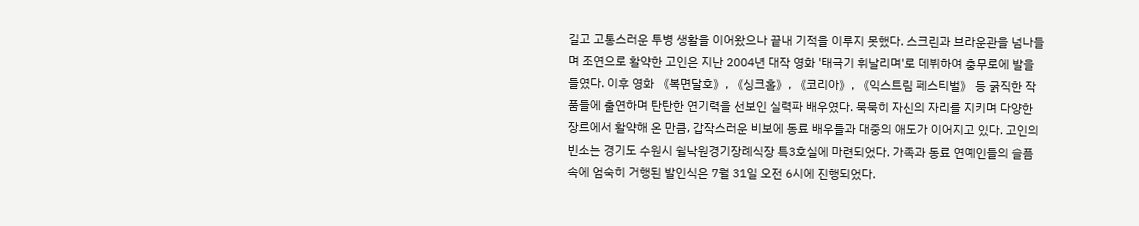길고 고통스러운 투병 생활을 이어왔으나 끝내 기적을 이루지 못했다. 스크린과 브라운관을 넘나들며 조연으로 활약한 고인은 지난 2004년 대작 영화 '태극기 휘날리며'로 데뷔하여 충무로에 발을 들였다. 이후 영화 《복면달호》, 《싱크홀》, 《코리아》, 《익스트림 페스티벌》 등 굵직한 작품들에 출연하며 탄탄한 연기력을 선보인 실력파 배우였다. 묵묵히 자신의 자리를 지키며 다양한 장르에서 활약해 온 만큼, 갑작스러운 비보에 동료 배우들과 대중의 애도가 이어지고 있다. 고인의 빈소는 경기도 수원시 쉴낙원경기장례식장 특3호실에 마련되었다. 가족과 동료 연예인들의 슬픔 속에 엄숙히 거행된 발인식은 7월 31일 오전 6시에 진행되었다.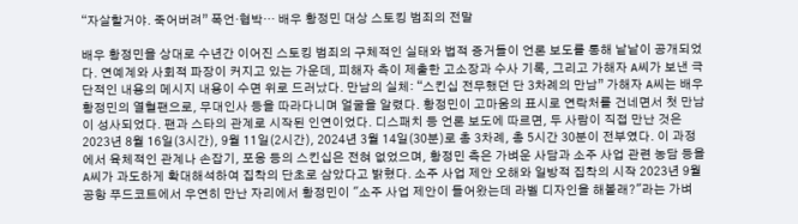“자살할거야. 죽어버려” 폭언·협박… 배우 황정민 대상 스토킹 범죄의 전말

배우 황정민을 상대로 수년간 이어진 스토킹 범죄의 구체적인 실태와 법적 증거들이 언론 보도를 통해 낱낱이 공개되었다. 연예계와 사회적 파장이 커지고 있는 가운데, 피해자 측이 제출한 고소장과 수사 기록, 그리고 가해자 A씨가 보낸 극단적인 내용의 메시지 내용이 수면 위로 드러났다. 만남의 실체: “스킨십 전무했던 단 3차례의 만남” 가해자 A씨는 배우 황정민의 열혈팬으로, 무대인사 등을 따라다니며 얼굴을 알렸다. 황정민이 고마움의 표시로 연락처를 건네면서 첫 만남이 성사되었다. 팬과 스타의 관계로 시작된 인연이었다. 디스패치 등 언론 보도에 따르면, 두 사람이 직접 만난 것은 2023년 8월 16일(3시간), 9월 11일(2시간), 2024년 3월 14일(30분)로 총 3차례, 총 5시간 30분이 전부였다. 이 과정에서 육체적인 관계나 손잡기, 포옹 등의 스킨십은 전혀 없었으며, 황정민 측은 가벼운 사담과 소주 사업 관련 농담 등을 A씨가 과도하게 확대해석하여 집착의 단초로 삼았다고 밝혔다. 소주 사업 제안 오해와 일방적 집착의 시작 2023년 9월 공항 푸드코트에서 우연히 만난 자리에서 황정민이 "소주 사업 제안이 들어왔는데 라벨 디자인을 해볼래?"라는 가벼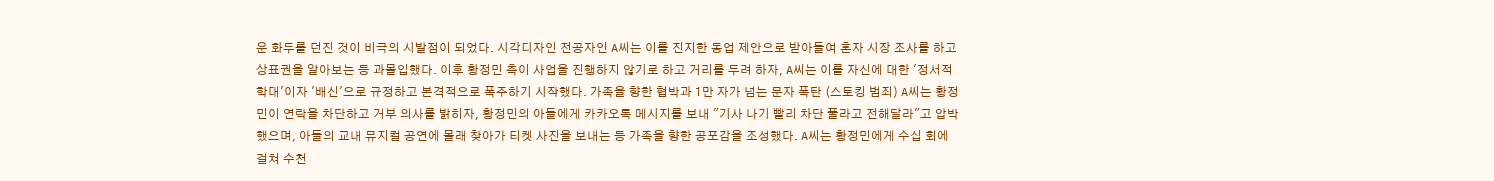운 화두를 던진 것이 비극의 시발점이 되었다. 시각디자인 전공자인 A씨는 이를 진지한 동업 제안으로 받아들여 혼자 시장 조사를 하고 상표권을 알아보는 등 과몰입했다. 이후 황정민 측이 사업을 진행하지 않기로 하고 거리를 두려 하자, A씨는 이를 자신에 대한 '정서적 학대'이자 '배신'으로 규정하고 본격적으로 폭주하기 시작했다. 가족을 향한 협박과 1만 자가 넘는 문자 폭탄 (스토킹 범죄) A씨는 황정민이 연락을 차단하고 거부 의사를 밝히자, 황정민의 아들에게 카카오톡 메시지를 보내 "기사 나기 빨리 차단 풀라고 전해달라"고 압박했으며, 아들의 교내 뮤지컬 공연에 몰래 찾아가 티켓 사진을 보내는 등 가족을 향한 공포감을 조성했다. A씨는 황정민에게 수십 회에 걸쳐 수천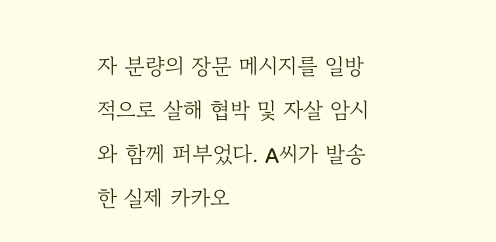자 분량의 장문 메시지를 일방적으로 살해 협박 및 자살 암시와 함께 퍼부었다. A씨가 발송한 실제 카카오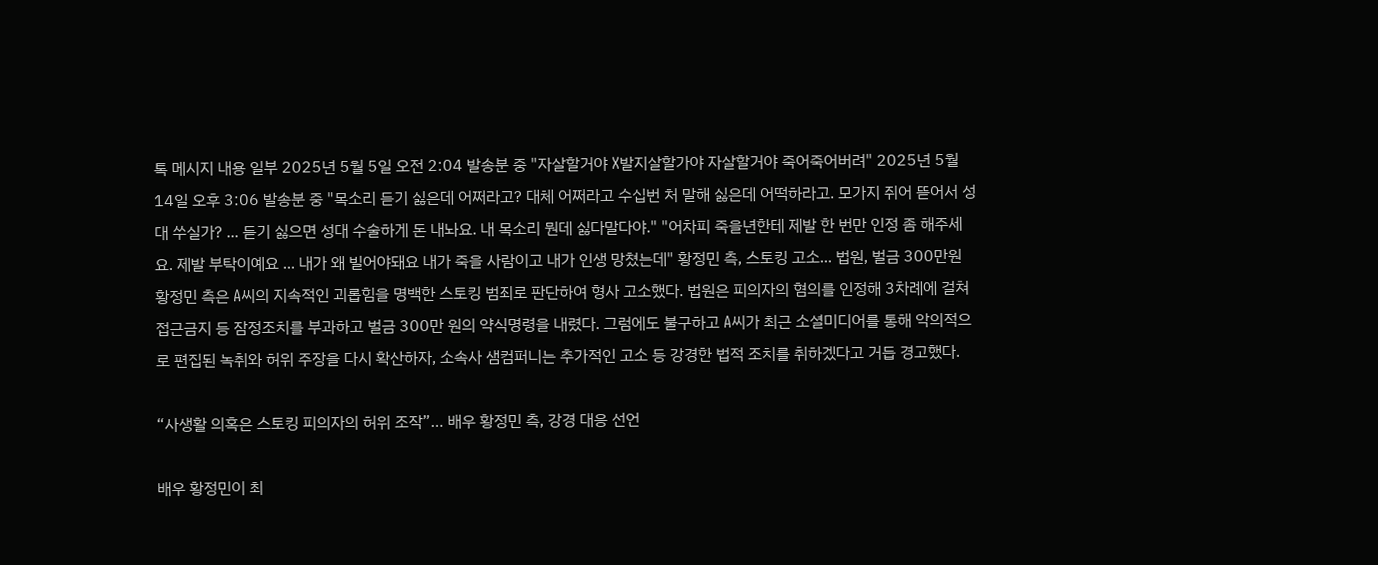톡 메시지 내용 일부 2025년 5월 5일 오전 2:04 발송분 중 "자살할거야 X발지살할가야 자살할거야 죽어죽어버려" 2025년 5월 14일 오후 3:06 발송분 중 "목소리 듣기 싫은데 어쩌라고? 대체 어쩌라고 수십번 처 말해 싫은데 어떡하라고. 모가지 쥐어 뜯어서 성대 쑤실가? ... 듣기 싫으면 성대 수술하게 돈 내놔요. 내 목소리 뭔데 싫다말다야." "어차피 죽을년한테 제발 한 번만 인정 좀 해주세요. 제발 부탁이예요 ... 내가 왜 빌어야돼요 내가 죽을 사람이고 내가 인생 망쳤는데" 황정민 측, 스토킹 고소... 법원, 벌금 300만원 황정민 측은 A씨의 지속적인 괴롭힘을 명백한 스토킹 범죄로 판단하여 형사 고소했다. 법원은 피의자의 혐의를 인정해 3차례에 걸쳐 접근금지 등 잠정조치를 부과하고 벌금 300만 원의 약식명령을 내렸다. 그럼에도 불구하고 A씨가 최근 소셜미디어를 통해 악의적으로 편집된 녹취와 허위 주장을 다시 확산하자, 소속사 샘컴퍼니는 추가적인 고소 등 강경한 법적 조치를 취하겠다고 거듭 경고했다.

“사생활 의혹은 스토킹 피의자의 허위 조작”… 배우 황정민 측, 강경 대응 선언

배우 황정민이 최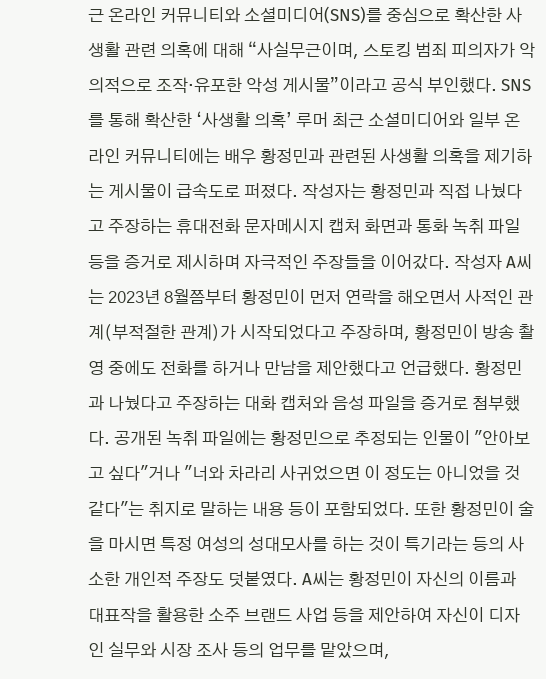근 온라인 커뮤니티와 소셜미디어(SNS)를 중심으로 확산한 사생활 관련 의혹에 대해 “사실무근이며, 스토킹 범죄 피의자가 악의적으로 조작·유포한 악성 게시물”이라고 공식 부인했다. SNS를 통해 확산한 ‘사생활 의혹’ 루머 최근 소셜미디어와 일부 온라인 커뮤니티에는 배우 황정민과 관련된 사생활 의혹을 제기하는 게시물이 급속도로 퍼졌다. 작성자는 황정민과 직접 나눴다고 주장하는 휴대전화 문자메시지 캡처 화면과 통화 녹취 파일 등을 증거로 제시하며 자극적인 주장들을 이어갔다. 작성자 A씨는 2023년 8월쯤부터 황정민이 먼저 연락을 해오면서 사적인 관계(부적절한 관계)가 시작되었다고 주장하며, 황정민이 방송 촬영 중에도 전화를 하거나 만남을 제안했다고 언급했다. 황정민과 나눴다고 주장하는 대화 캡처와 음성 파일을 증거로 첨부했다. 공개된 녹취 파일에는 황정민으로 추정되는 인물이 "안아보고 싶다"거나 "너와 차라리 사귀었으면 이 정도는 아니었을 것 같다"는 취지로 말하는 내용 등이 포함되었다. 또한 황정민이 술을 마시면 특정 여성의 성대모사를 하는 것이 특기라는 등의 사소한 개인적 주장도 덧붙였다. A씨는 황정민이 자신의 이름과 대표작을 활용한 소주 브랜드 사업 등을 제안하여 자신이 디자인 실무와 시장 조사 등의 업무를 맡았으며,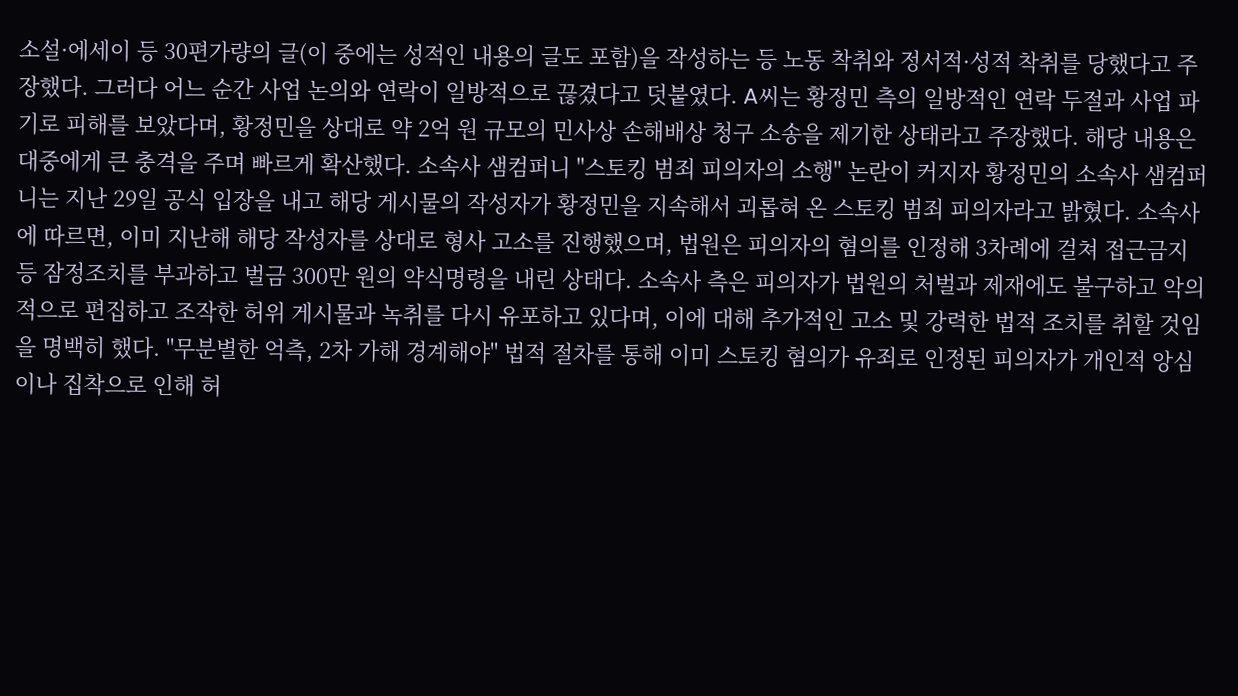소설·에세이 등 30편가량의 글(이 중에는 성적인 내용의 글도 포함)을 작성하는 등 노동 착취와 정서적·성적 착취를 당했다고 주장했다. 그러다 어느 순간 사업 논의와 연락이 일방적으로 끊겼다고 덧붙였다. A씨는 황정민 측의 일방적인 연락 두절과 사업 파기로 피해를 보았다며, 황정민을 상대로 약 2억 원 규모의 민사상 손해배상 청구 소송을 제기한 상태라고 주장했다. 해당 내용은 대중에게 큰 충격을 주며 빠르게 확산했다. 소속사 샘컴퍼니 "스토킹 범죄 피의자의 소행" 논란이 커지자 황정민의 소속사 샘컴퍼니는 지난 29일 공식 입장을 내고 해당 게시물의 작성자가 황정민을 지속해서 괴롭혀 온 스토킹 범죄 피의자라고 밝혔다. 소속사에 따르면, 이미 지난해 해당 작성자를 상대로 형사 고소를 진행했으며, 법원은 피의자의 혐의를 인정해 3차례에 걸쳐 접근금지 등 잠정조치를 부과하고 벌금 300만 원의 약식명령을 내린 상태다. 소속사 측은 피의자가 법원의 처벌과 제재에도 불구하고 악의적으로 편집하고 조작한 허위 게시물과 녹취를 다시 유포하고 있다며, 이에 대해 추가적인 고소 및 강력한 법적 조치를 취할 것임을 명백히 했다. "무분별한 억측, 2차 가해 경계해야" 법적 절차를 통해 이미 스토킹 혐의가 유죄로 인정된 피의자가 개인적 앙심이나 집착으로 인해 허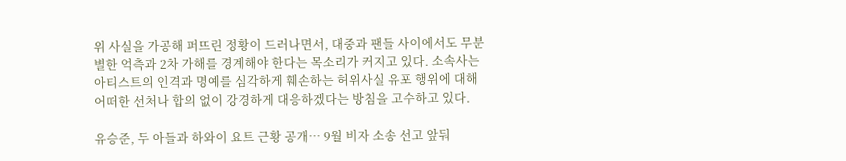위 사실을 가공해 퍼뜨린 정황이 드러나면서, 대중과 팬들 사이에서도 무분별한 억측과 2차 가해를 경계해야 한다는 목소리가 커지고 있다. 소속사는 아티스트의 인격과 명예를 심각하게 훼손하는 허위사실 유포 행위에 대해 어떠한 선처나 합의 없이 강경하게 대응하겠다는 방침을 고수하고 있다.

유승준, 두 아들과 하와이 요트 근황 공개… 9월 비자 소송 선고 앞둬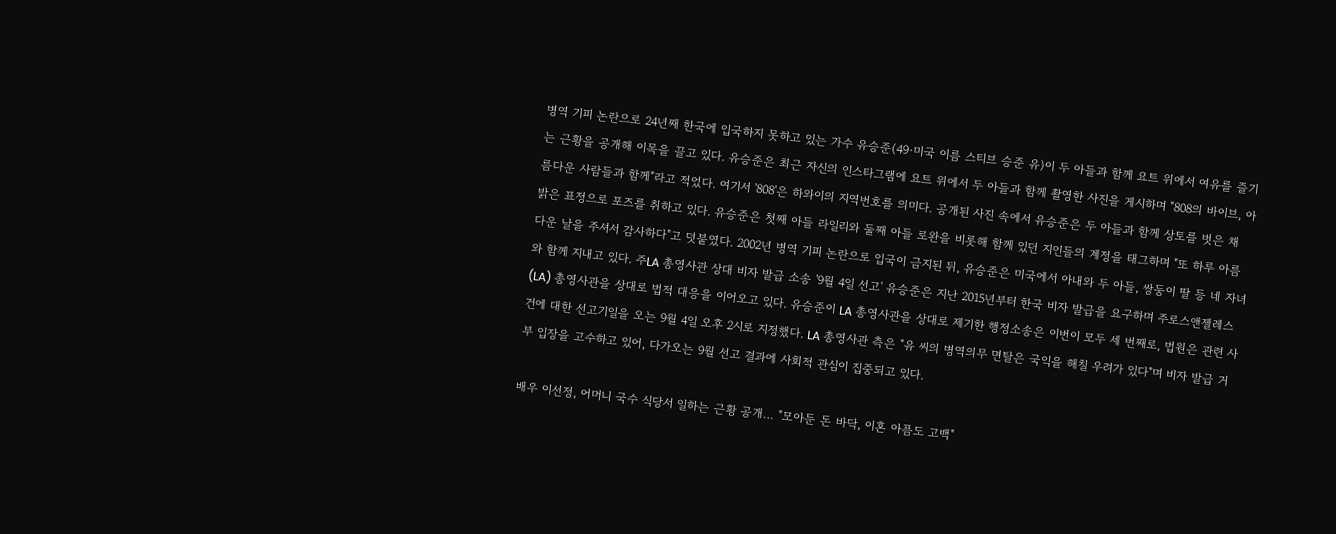병역 기피 논란으로 24년째 한국에 입국하지 못하고 있는 가수 유승준(49·미국 이름 스티브 승준 유)이 두 아들과 함께 요트 위에서 여유를 즐기는 근황을 공개해 이목을 끌고 있다. 유승준은 최근 자신의 인스타그램에 요트 위에서 두 아들과 함께 촬영한 사진을 게시하며 "808의 바이브, 아름다운 사람들과 함께"라고 적었다. 여기서 '808'은 하와이의 지역번호를 의미다. 공개된 사진 속에서 유승준은 두 아들과 함께 상토를 벗은 채 밝은 표정으로 포즈를 취하고 있다. 유승준은 첫째 아들 라일리와 둘째 아들 로완을 비롯해 함께 있던 지인들의 계정을 태그하며 "또 하루 아름다운 날을 주셔서 감사하다"고 덧붙였다. 2002년 병역 기피 논란으로 입국이 금지된 뒤, 유승준은 미국에서 아내와 두 아들, 쌍둥이 딸 등 네 자녀와 함께 지내고 있다. 주LA 총영사관 상대 비자 발급 소송 '9월 4일 선고' 유승준은 지난 2015년부터 한국 비자 발급을 요구하며 주로스앤젤레스(LA) 총영사관을 상대로 법적 대응을 이어오고 있다. 유승준이 LA 총영사관을 상대로 제기한 행정소송은 이번이 모두 세 번째로, 법원은 관련 사건에 대한 선고기일을 오는 9월 4일 오후 2시로 지정했다. LA 총영사관 측은 "유 씨의 병역의무 면탈은 국익을 해칠 우려가 있다"며 비자 발급 거부 입장을 고수하고 있어, 다가오는 9월 선고 결과에 사회적 관심이 집중되고 있다.

배우 이선정, 어머니 국수 식당서 일하는 근황 공개… "모아둔 돈 바닥, 이혼 아픔도 고백"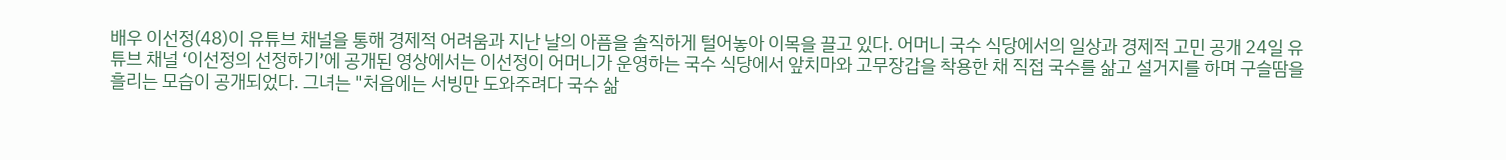배우 이선정(48)이 유튜브 채널을 통해 경제적 어려움과 지난 날의 아픔을 솔직하게 털어놓아 이목을 끌고 있다. 어머니 국수 식당에서의 일상과 경제적 고민 공개 24일 유튜브 채널 ‘이선정의 선정하기’에 공개된 영상에서는 이선정이 어머니가 운영하는 국수 식당에서 앞치마와 고무장갑을 착용한 채 직접 국수를 삶고 설거지를 하며 구슬땀을 흘리는 모습이 공개되었다. 그녀는 "처음에는 서빙만 도와주려다 국수 삶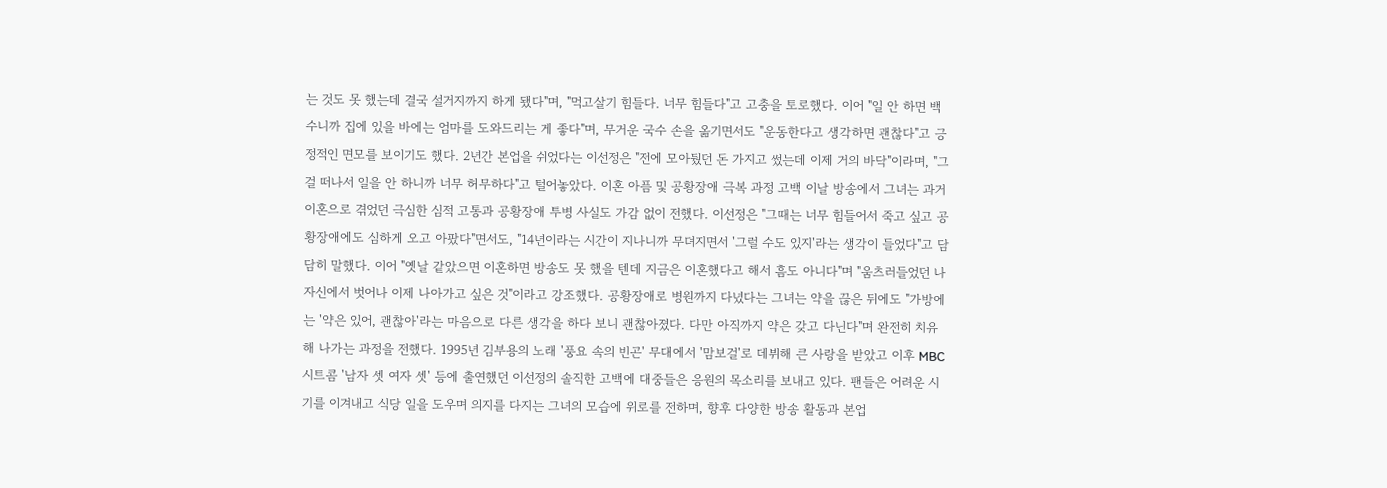는 것도 못 했는데 결국 설거지까지 하게 됐다"며, "먹고살기 힘들다. 너무 힘들다"고 고충을 토로했다. 이어 "일 안 하면 백수니까 집에 있을 바에는 엄마를 도와드리는 게 좋다"며, 무거운 국수 손을 옮기면서도 "운동한다고 생각하면 괜찮다"고 긍정적인 면모를 보이기도 했다. 2년간 본업을 쉬었다는 이선정은 "전에 모아뒀던 돈 가지고 썼는데 이제 거의 바닥"이라며, "그걸 떠나서 일을 안 하니까 너무 허무하다"고 털어놓았다. 이혼 아픔 및 공황장애 극복 과정 고백 이날 방송에서 그녀는 과거 이혼으로 겪었던 극심한 심적 고통과 공황장애 투병 사실도 가감 없이 전했다. 이선정은 "그때는 너무 힘들어서 죽고 싶고 공황장애에도 심하게 오고 아팠다"면서도, "14년이라는 시간이 지나니까 무뎌지면서 '그럴 수도 있지'라는 생각이 들었다"고 담담히 말했다. 이어 "옛날 같았으면 이혼하면 방송도 못 했을 텐데 지금은 이혼했다고 해서 흠도 아니다"며 "움츠러들었던 나 자신에서 벗어나 이제 나아가고 싶은 것"이라고 강조했다. 공황장애로 병원까지 다녔다는 그녀는 약을 끊은 뒤에도 "가방에는 '약은 있어, 괜찮아'라는 마음으로 다른 생각을 하다 보니 괜찮아졌다. 다만 아직까지 약은 갖고 다닌다"며 완전히 치유해 나가는 과정을 전했다. 1995년 김부용의 노래 '풍요 속의 빈곤' 무대에서 '맘보걸'로 데뷔해 큰 사랑을 받았고 이후 MBC 시트콤 '남자 셋 여자 셋' 등에 출연했던 이선정의 솔직한 고백에 대중들은 응원의 목소리를 보내고 있다. 팬들은 어려운 시기를 이겨내고 식당 일을 도우며 의지를 다지는 그녀의 모습에 위로를 전하며, 향후 다양한 방송 활동과 본업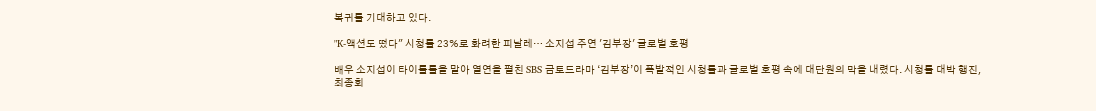복귀를 기대하고 있다.

"K-액션도 떴다" 시청률 23%로 화려한 피날레… 소지섭 주연 '김부장' 글로벌 호평

배우 소지섭이 타이틀롤을 맡아 열연을 펼친 SBS 금토드라마 ‘김부장’이 폭발적인 시청률과 글로벌 호평 속에 대단원의 막을 내렸다. 시청률 대박 행진, 최종회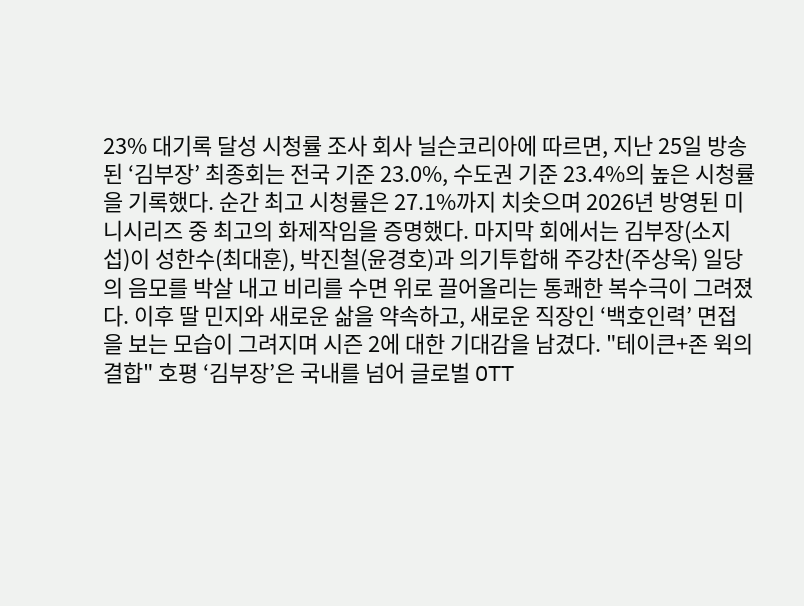23% 대기록 달성 시청률 조사 회사 닐슨코리아에 따르면, 지난 25일 방송된 ‘김부장’ 최종회는 전국 기준 23.0%, 수도권 기준 23.4%의 높은 시청률을 기록했다. 순간 최고 시청률은 27.1%까지 치솟으며 2026년 방영된 미니시리즈 중 최고의 화제작임을 증명했다. 마지막 회에서는 김부장(소지섭)이 성한수(최대훈), 박진철(윤경호)과 의기투합해 주강찬(주상욱) 일당의 음모를 박살 내고 비리를 수면 위로 끌어올리는 통쾌한 복수극이 그려졌다. 이후 딸 민지와 새로운 삶을 약속하고, 새로운 직장인 ‘백호인력’ 면접을 보는 모습이 그려지며 시즌 2에 대한 기대감을 남겼다. "테이큰+존 윅의 결합" 호평 ‘김부장’은 국내를 넘어 글로벌 OTT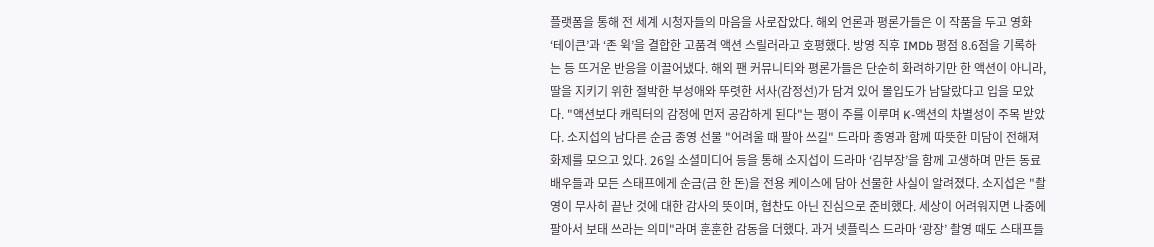플랫폼을 통해 전 세계 시청자들의 마음을 사로잡았다. 해외 언론과 평론가들은 이 작품을 두고 영화 ‘테이큰’과 ‘존 윅’을 결합한 고품격 액션 스릴러라고 호평했다. 방영 직후 IMDb 평점 8.6점을 기록하는 등 뜨거운 반응을 이끌어냈다. 해외 팬 커뮤니티와 평론가들은 단순히 화려하기만 한 액션이 아니라, 딸을 지키기 위한 절박한 부성애와 뚜렷한 서사(감정선)가 담겨 있어 몰입도가 남달랐다고 입을 모았다. "액션보다 캐릭터의 감정에 먼저 공감하게 된다"는 평이 주를 이루며 K-액션의 차별성이 주목 받았다. 소지섭의 남다른 순금 종영 선물 "어려울 때 팔아 쓰길" 드라마 종영과 함께 따뜻한 미담이 전해져 화제를 모으고 있다. 26일 소셜미디어 등을 통해 소지섭이 드라마 ‘김부장’을 함께 고생하며 만든 동료 배우들과 모든 스태프에게 순금(금 한 돈)을 전용 케이스에 담아 선물한 사실이 알려졌다. 소지섭은 "촬영이 무사히 끝난 것에 대한 감사의 뜻이며, 협찬도 아닌 진심으로 준비했다. 세상이 어려워지면 나중에 팔아서 보태 쓰라는 의미"라며 훈훈한 감동을 더했다. 과거 넷플릭스 드라마 ‘광장’ 촬영 때도 스태프들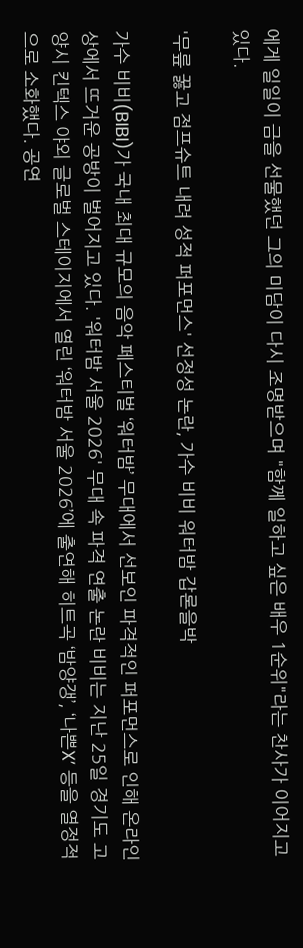에게 일일이 금을 선물했던 그의 미담이 다시 조명받으며 "함께 일하고 싶은 배우 1순위"라는 찬사가 이어지고 있다.

'무릎 꿇고 점프슈트 내려 성적 퍼포먼스' 선정성 논란, 가수 비비 워터밤 갑론을박

가수 비비(BIBI)가 국내 최대 규모의 음악 페스티벌 ‘워터밤’ 무대에서 선보인 파격적인 퍼포먼스로 인해 온라인상에서 뜨거운 공방이 벌어지고 있다. '워터밤 서울 2026' 무대 속 파격 연출 논란 비비는 지난 25일 경기도 고양시 킨텍스 야외 글로벌 스테이지에서 열린 ‘워터밤 서울 2026’에 출연해 히트곡 ‘밤양갱’, ‘나쁜X’ 등을 열정적으로 소화했다. 공연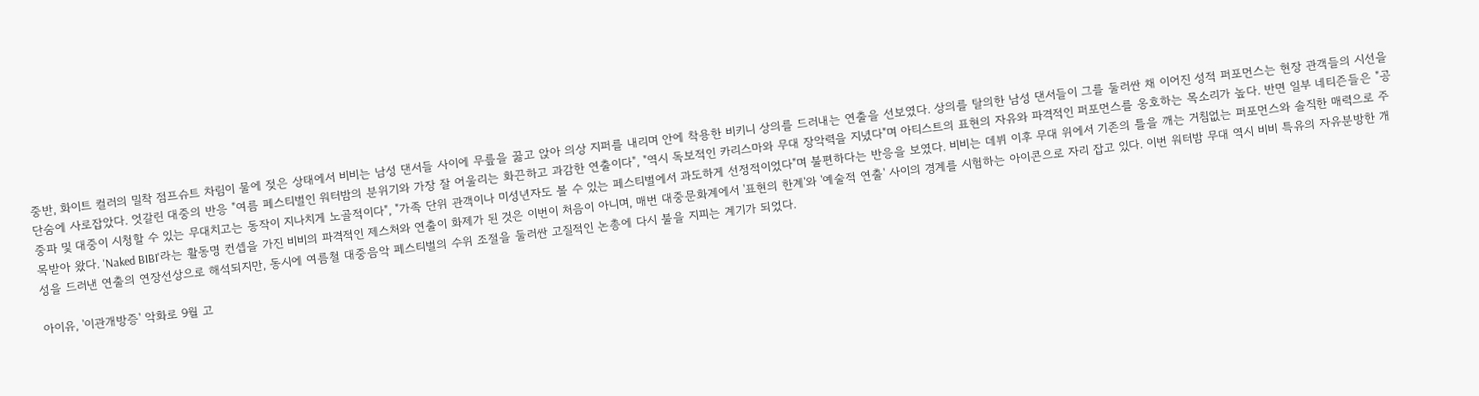중반, 화이트 컬러의 밀착 점프슈트 차림이 물에 젖은 상태에서 비비는 남성 댄서들 사이에 무릎을 꿇고 앉아 의상 지퍼를 내리며 안에 착용한 비키니 상의를 드러내는 연출을 선보였다. 상의를 탈의한 남성 댄서들이 그를 둘러싼 채 이어진 성적 퍼포먼스는 현장 관객들의 시선을 단숨에 사로잡았다. 엇갈린 대중의 반응 "여름 페스티벌인 워터밤의 분위기와 가장 잘 어울리는 화끈하고 과감한 연출이다", "역시 독보적인 카리스마와 무대 장악력을 지녔다"며 아티스트의 표현의 자유와 파격적인 퍼포먼스를 옹호하는 목소리가 높다. 반면 일부 네티즌들은 "공중파 및 대중이 시청할 수 있는 무대치고는 동작이 지나치게 노골적이다", "가족 단위 관객이나 미성년자도 볼 수 있는 페스티벌에서 과도하게 선정적이었다"며 불편하다는 반응을 보였다. 비비는 데뷔 이후 무대 위에서 기존의 틀을 깨는 거침없는 퍼포먼스와 솔직한 매력으로 주목받아 왔다. 'Naked BIBI'라는 활동명 컨셉을 가진 비비의 파격적인 제스처와 연출이 화제가 된 것은 이번이 처음이 아니며, 매번 대중문화계에서 '표현의 한계'와 '예술적 연출' 사이의 경계를 시험하는 아이콘으로 자리 잡고 있다. 이번 워터밤 무대 역시 비비 특유의 자유분방한 개성을 드러낸 연출의 연장선상으로 해석되지만, 동시에 여름철 대중음악 페스티벌의 수위 조절을 둘러싼 고질적인 논총에 다시 불을 지피는 계기가 되었다.

아이유, '이관개방증' 악화로 9월 고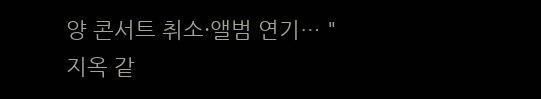양 콘서트 취소·앨범 연기… "지옥 같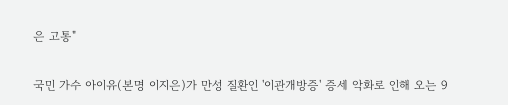은 고통"

국민 가수 아이유(본명 이지은)가 만성 질환인 '이관개방증' 증세 악화로 인해 오는 9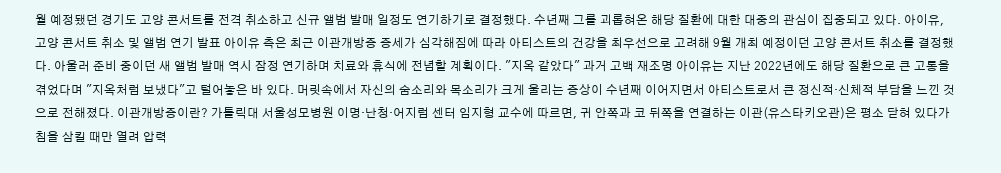월 예정됐던 경기도 고양 콘서트를 전격 취소하고 신규 앨범 발매 일정도 연기하기로 결정했다. 수년째 그를 괴롭혀온 해당 질환에 대한 대중의 관심이 집중되고 있다. 아이유, 고양 콘서트 취소 및 앨범 연기 발표 아이유 측은 최근 이관개방증 증세가 심각해짐에 따라 아티스트의 건강을 최우선으로 고려해 9월 개최 예정이던 고양 콘서트 취소를 결정했다. 아울러 준비 중이던 새 앨범 발매 역시 잠정 연기하며 치료와 휴식에 전념할 계획이다. "지옥 같았다" 과거 고백 재조명 아이유는 지난 2022년에도 해당 질환으로 큰 고통을 겪었다며 "지옥처럼 보냈다"고 털어놓은 바 있다. 머릿속에서 자신의 숨소리와 목소리가 크게 울리는 증상이 수년째 이어지면서 아티스트로서 큰 정신적·신체적 부담을 느낀 것으로 전해졌다. 이관개방증이란? 가톨릭대 서울성모병원 이명·난청·어지럼 센터 임지형 교수에 따르면, 귀 안쪽과 코 뒤쪽을 연결하는 이관(유스타키오관)은 평소 닫혀 있다가 침을 삼킬 때만 열려 압력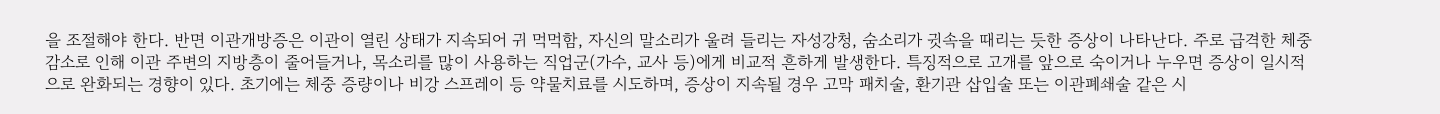을 조절해야 한다. 반면 이관개방증은 이관이 열린 상태가 지속되어 귀 먹먹함, 자신의 말소리가 울려 들리는 자성강청, 숨소리가 귓속을 때리는 듯한 증상이 나타난다. 주로 급격한 체중 감소로 인해 이관 주변의 지방층이 줄어들거나, 목소리를 많이 사용하는 직업군(가수, 교사 등)에게 비교적 흔하게 발생한다. 특징적으로 고개를 앞으로 숙이거나 누우면 증상이 일시적으로 완화되는 경향이 있다. 초기에는 체중 증량이나 비강 스프레이 등 약물치료를 시도하며, 증상이 지속될 경우 고막 패치술, 환기관 삽입술 또는 이관폐쇄술 같은 시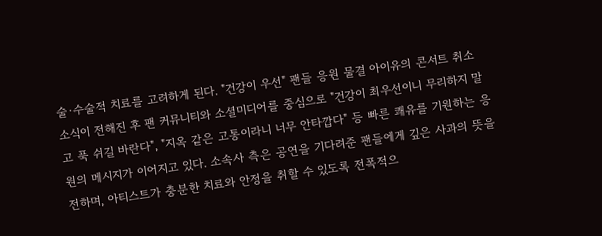술·수술적 치료를 고려하게 된다. "건강이 우선" 팬들 응원 물결 아이유의 콘서트 취소 소식이 전해진 후 팬 커뮤니티와 소셜미디어를 중심으로 "건강이 최우선이니 무리하지 말고 푹 쉬길 바란다", "지옥 같은 고통이라니 너무 안타깝다" 등 빠른 쾌유를 기원하는 응원의 메시지가 이어지고 있다. 소속사 측은 공연을 기다려준 팬들에게 깊은 사과의 뜻을 전하며, 아티스트가 충분한 치료와 안정을 취할 수 있도록 전폭적으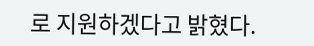로 지원하겠다고 밝혔다.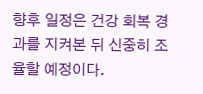향후 일정은 건강 회복 경과를 지켜본 뒤 신중히 조율할 예정이다.